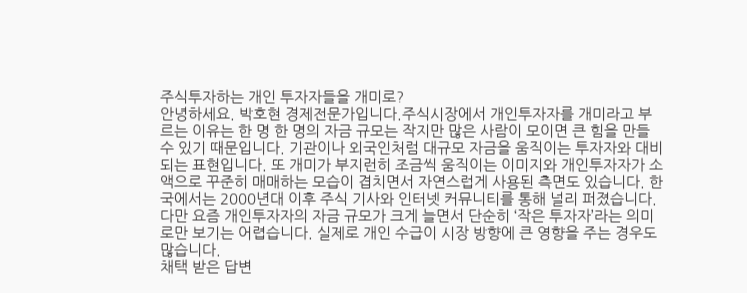주식투자하는 개인 투자자들을 개미로?
안녕하세요. 박호현 경제전문가입니다.주식시장에서 개인투자자를 개미라고 부르는 이유는 한 명 한 명의 자금 규모는 작지만 많은 사람이 모이면 큰 힘을 만들 수 있기 때문입니다. 기관이나 외국인처럼 대규모 자금을 움직이는 투자자와 대비되는 표현입니다. 또 개미가 부지런히 조금씩 움직이는 이미지와 개인투자자가 소액으로 꾸준히 매매하는 모습이 겹치면서 자연스럽게 사용된 측면도 있습니다. 한국에서는 2000년대 이후 주식 기사와 인터넷 커뮤니티를 통해 널리 퍼졌습니다. 다만 요즘 개인투자자의 자금 규모가 크게 늘면서 단순히 ‘작은 투자자’라는 의미로만 보기는 어렵습니다. 실제로 개인 수급이 시장 방향에 큰 영향을 주는 경우도 많습니다.
채택 받은 답변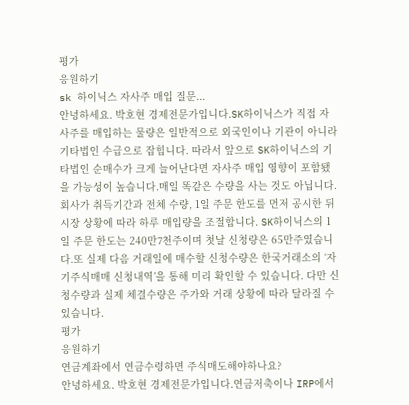평가
응원하기
sk 하이닉스 자사주 매입 질문...
안녕하세요. 박호현 경제전문가입니다.SK하이닉스가 직접 자사주를 매입하는 물량은 일반적으로 외국인이나 기관이 아니라 기타법인 수급으로 잡힙니다. 따라서 앞으로 SK하이닉스의 기타법인 순매수가 크게 늘어난다면 자사주 매입 영향이 포함됐을 가능성이 높습니다.매일 똑같은 수량을 사는 것도 아닙니다. 회사가 취득기간과 전체 수량, 1일 주문 한도를 먼저 공시한 뒤 시장 상황에 따라 하루 매입량을 조절합니다. SK하이닉스의 1일 주문 한도는 240만7천주이며 첫날 신청량은 65만주였습니다.또 실제 다음 거래일에 매수할 신청수량은 한국거래소의 ‘자기주식매매 신청내역’을 통해 미리 확인할 수 있습니다. 다만 신청수량과 실제 체결수량은 주가와 거래 상황에 따라 달라질 수 있습니다.
평가
응원하기
연금계좌에서 연금수령하면 주식매도해야하나요?
안녕하세요. 박호현 경제전문가입니다.연금저축이나 IRP에서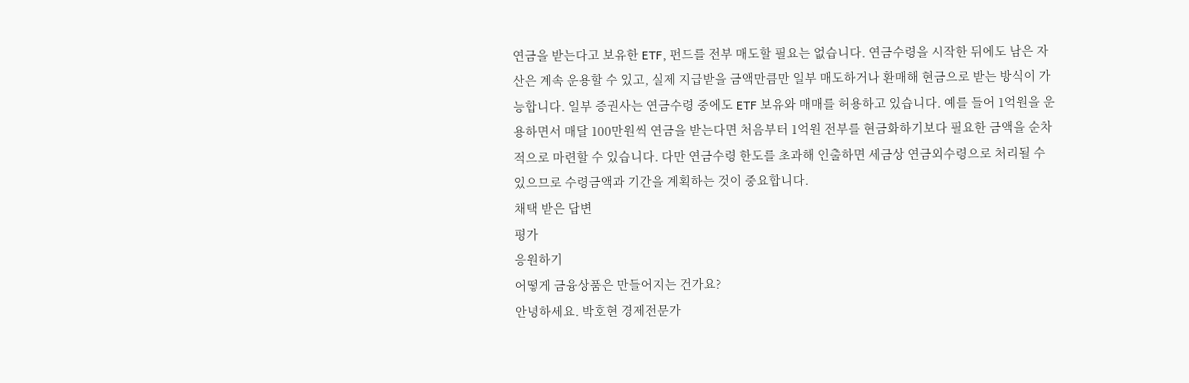연금을 받는다고 보유한 ETF, 펀드를 전부 매도할 필요는 없습니다. 연금수령을 시작한 뒤에도 남은 자산은 계속 운용할 수 있고, 실제 지급받을 금액만큼만 일부 매도하거나 환매해 현금으로 받는 방식이 가능합니다. 일부 증권사는 연금수령 중에도 ETF 보유와 매매를 허용하고 있습니다. 예를 들어 1억원을 운용하면서 매달 100만원씩 연금을 받는다면 처음부터 1억원 전부를 현금화하기보다 필요한 금액을 순차적으로 마련할 수 있습니다. 다만 연금수령 한도를 초과해 인출하면 세금상 연금외수령으로 처리될 수 있으므로 수령금액과 기간을 계획하는 것이 중요합니다.
채택 받은 답변
평가
응원하기
어떻게 금융상품은 만들어지는 건가요?
안녕하세요. 박호현 경제전문가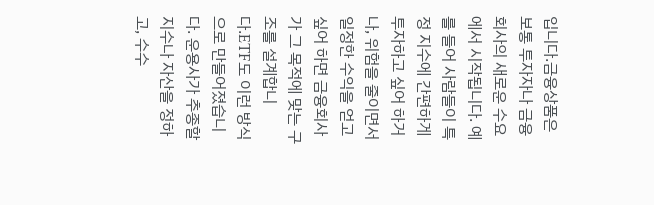입니다.금융상품은 보통 투자자나 금융회사의 새로운 수요에서 시작됩니다. 예를 들어 사람들이 특정 지수에 간편하게 투자하고 싶어 하거나, 위험을 줄이면서 일정한 수익을 얻고 싶어 하면 금융회사가 그 목적에 맞는 구조를 설계합니다.ETF도 이런 방식으로 만들어졌습니다. 운용사가 추종할 지수나 자산을 정하고, 수수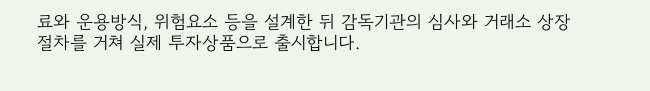료와 운용방식, 위험요소 등을 설계한 뒤 감독기관의 심사와 거래소 상장 절차를 거쳐 실제 투자상품으로 출시합니다.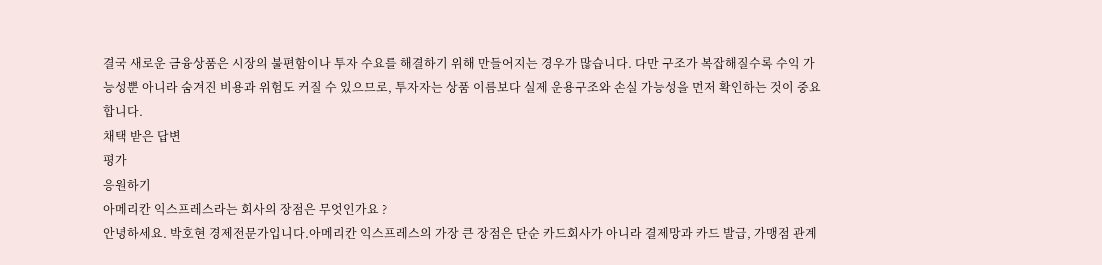결국 새로운 금융상품은 시장의 불편함이나 투자 수요를 해결하기 위해 만들어지는 경우가 많습니다. 다만 구조가 복잡해질수록 수익 가능성뿐 아니라 숨겨진 비용과 위험도 커질 수 있으므로, 투자자는 상품 이름보다 실제 운용구조와 손실 가능성을 먼저 확인하는 것이 중요합니다.
채택 받은 답변
평가
응원하기
아메리칸 익스프레스라는 회사의 장점은 무엇인가요 ?
안녕하세요. 박호현 경제전문가입니다.아메리칸 익스프레스의 가장 큰 장점은 단순 카드회사가 아니라 결제망과 카드 발급, 가맹점 관계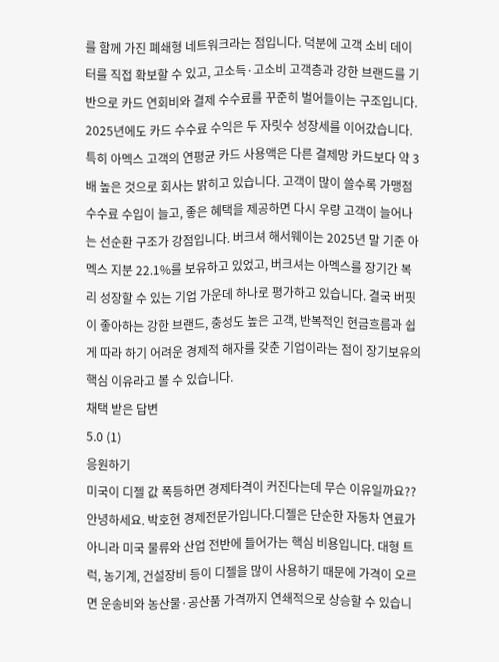를 함께 가진 폐쇄형 네트워크라는 점입니다. 덕분에 고객 소비 데이터를 직접 확보할 수 있고, 고소득·고소비 고객층과 강한 브랜드를 기반으로 카드 연회비와 결제 수수료를 꾸준히 벌어들이는 구조입니다. 2025년에도 카드 수수료 수익은 두 자릿수 성장세를 이어갔습니다. 특히 아멕스 고객의 연평균 카드 사용액은 다른 결제망 카드보다 약 3배 높은 것으로 회사는 밝히고 있습니다. 고객이 많이 쓸수록 가맹점 수수료 수입이 늘고, 좋은 혜택을 제공하면 다시 우량 고객이 늘어나는 선순환 구조가 강점입니다. 버크셔 해서웨이는 2025년 말 기준 아멕스 지분 22.1%를 보유하고 있었고, 버크셔는 아멕스를 장기간 복리 성장할 수 있는 기업 가운데 하나로 평가하고 있습니다. 결국 버핏이 좋아하는 강한 브랜드, 충성도 높은 고객, 반복적인 현금흐름과 쉽게 따라 하기 어려운 경제적 해자를 갖춘 기업이라는 점이 장기보유의 핵심 이유라고 볼 수 있습니다.
채택 받은 답변
5.0 (1)
응원하기
미국이 디젤 값 폭등하면 경제타격이 커진다는데 무슨 이유일까요??
안녕하세요. 박호현 경제전문가입니다.디젤은 단순한 자동차 연료가 아니라 미국 물류와 산업 전반에 들어가는 핵심 비용입니다. 대형 트럭, 농기계, 건설장비 등이 디젤을 많이 사용하기 때문에 가격이 오르면 운송비와 농산물·공산품 가격까지 연쇄적으로 상승할 수 있습니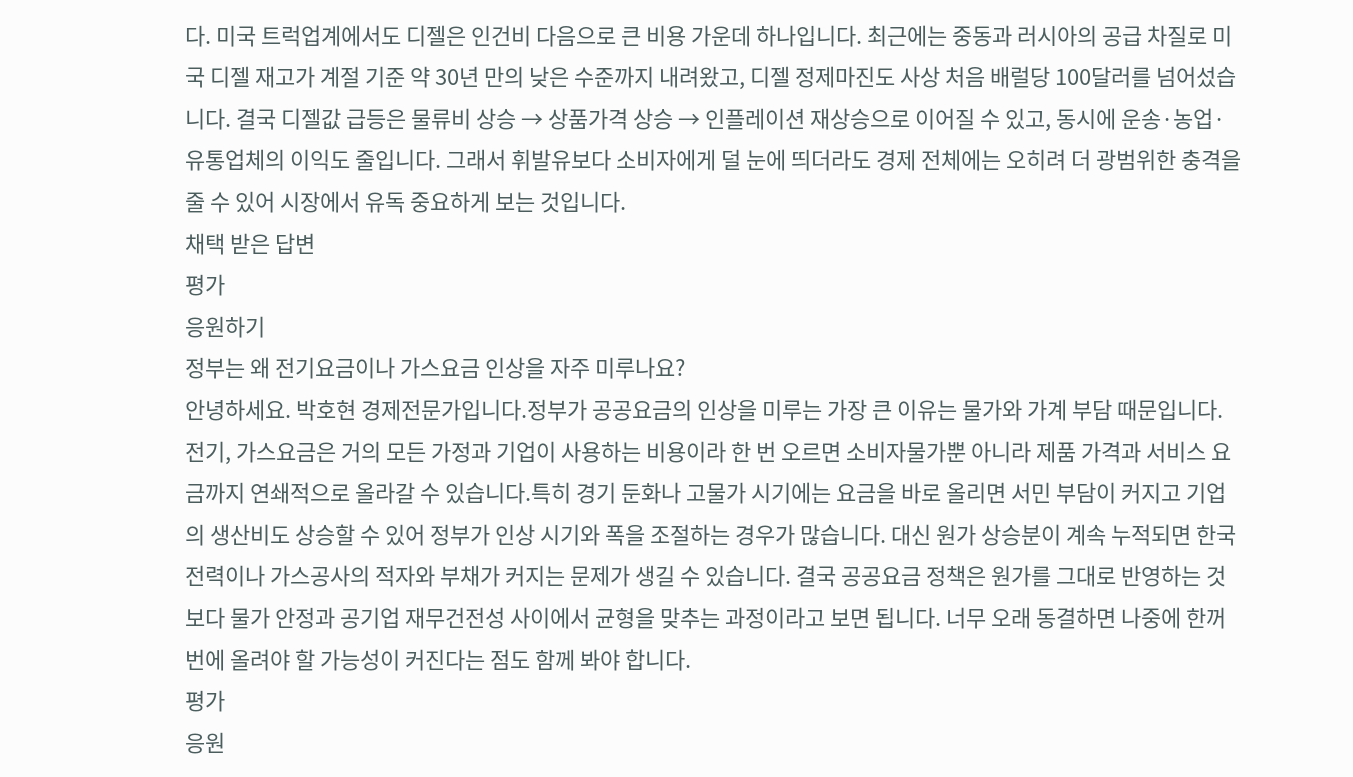다. 미국 트럭업계에서도 디젤은 인건비 다음으로 큰 비용 가운데 하나입니다. 최근에는 중동과 러시아의 공급 차질로 미국 디젤 재고가 계절 기준 약 30년 만의 낮은 수준까지 내려왔고, 디젤 정제마진도 사상 처음 배럴당 100달러를 넘어섰습니다. 결국 디젤값 급등은 물류비 상승 → 상품가격 상승 → 인플레이션 재상승으로 이어질 수 있고, 동시에 운송·농업·유통업체의 이익도 줄입니다. 그래서 휘발유보다 소비자에게 덜 눈에 띄더라도 경제 전체에는 오히려 더 광범위한 충격을 줄 수 있어 시장에서 유독 중요하게 보는 것입니다.
채택 받은 답변
평가
응원하기
정부는 왜 전기요금이나 가스요금 인상을 자주 미루나요?
안녕하세요. 박호현 경제전문가입니다.정부가 공공요금의 인상을 미루는 가장 큰 이유는 물가와 가계 부담 때문입니다. 전기, 가스요금은 거의 모든 가정과 기업이 사용하는 비용이라 한 번 오르면 소비자물가뿐 아니라 제품 가격과 서비스 요금까지 연쇄적으로 올라갈 수 있습니다.특히 경기 둔화나 고물가 시기에는 요금을 바로 올리면 서민 부담이 커지고 기업의 생산비도 상승할 수 있어 정부가 인상 시기와 폭을 조절하는 경우가 많습니다. 대신 원가 상승분이 계속 누적되면 한국전력이나 가스공사의 적자와 부채가 커지는 문제가 생길 수 있습니다. 결국 공공요금 정책은 원가를 그대로 반영하는 것보다 물가 안정과 공기업 재무건전성 사이에서 균형을 맞추는 과정이라고 보면 됩니다. 너무 오래 동결하면 나중에 한꺼번에 올려야 할 가능성이 커진다는 점도 함께 봐야 합니다.
평가
응원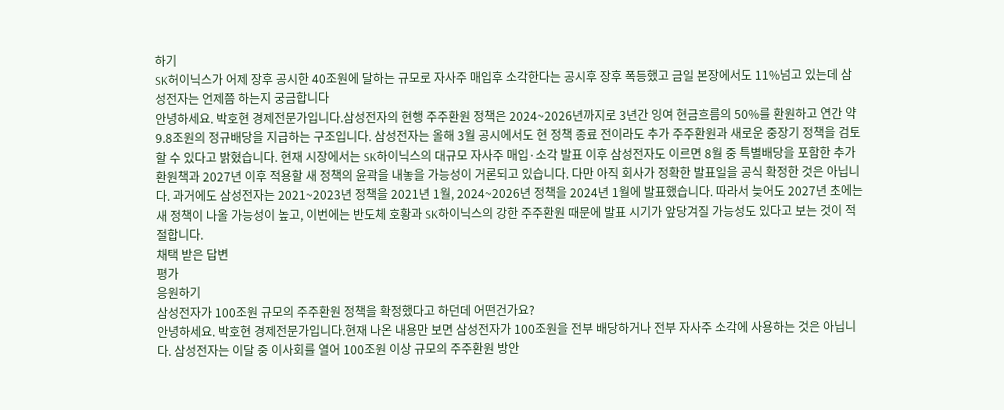하기
SK허이닉스가 어제 장후 공시한 40조원에 달하는 규모로 자사주 매입후 소각한다는 공시후 장후 폭등했고 금일 본장에서도 11%넘고 있는데 삼성전자는 언제쯤 하는지 궁금합니다
안녕하세요. 박호현 경제전문가입니다.삼성전자의 현행 주주환원 정책은 2024~2026년까지로 3년간 잉여 현금흐름의 50%를 환원하고 연간 약 9.8조원의 정규배당을 지급하는 구조입니다. 삼성전자는 올해 3월 공시에서도 현 정책 종료 전이라도 추가 주주환원과 새로운 중장기 정책을 검토할 수 있다고 밝혔습니다. 현재 시장에서는 SK하이닉스의 대규모 자사주 매입·소각 발표 이후 삼성전자도 이르면 8월 중 특별배당을 포함한 추가 환원책과 2027년 이후 적용할 새 정책의 윤곽을 내놓을 가능성이 거론되고 있습니다. 다만 아직 회사가 정확한 발표일을 공식 확정한 것은 아닙니다. 과거에도 삼성전자는 2021~2023년 정책을 2021년 1월, 2024~2026년 정책을 2024년 1월에 발표했습니다. 따라서 늦어도 2027년 초에는 새 정책이 나올 가능성이 높고, 이번에는 반도체 호황과 SK하이닉스의 강한 주주환원 때문에 발표 시기가 앞당겨질 가능성도 있다고 보는 것이 적절합니다.
채택 받은 답변
평가
응원하기
삼성전자가 100조원 규모의 주주환원 정책을 확정했다고 하던데 어떤건가요?
안녕하세요. 박호현 경제전문가입니다.현재 나온 내용만 보면 삼성전자가 100조원을 전부 배당하거나 전부 자사주 소각에 사용하는 것은 아닙니다. 삼성전자는 이달 중 이사회를 열어 100조원 이상 규모의 주주환원 방안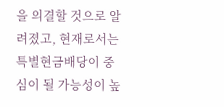을 의결할 것으로 알려졌고, 현재로서는 특별현금배당이 중심이 될 가능성이 높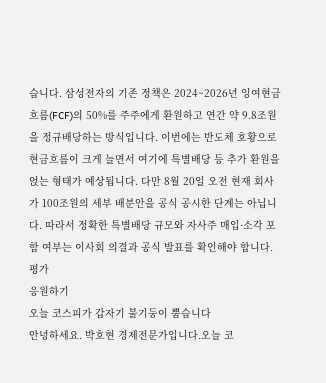습니다. 삼성전자의 기존 정책은 2024~2026년 잉여현금흐름(FCF)의 50%를 주주에게 환원하고 연간 약 9.8조원을 정규배당하는 방식입니다. 이번에는 반도체 호황으로 현금흐름이 크게 늘면서 여기에 특별배당 등 추가 환원을 얹는 형태가 예상됩니다. 다만 8월 20일 오전 현재 회사가 100조원의 세부 배분안을 공식 공시한 단계는 아닙니다. 따라서 정확한 특별배당 규모와 자사주 매입·소각 포함 여부는 이사회 의결과 공식 발표를 확인해야 합니다.
평가
응원하기
오늘 코스피가 갑자기 불기둥이 뿜습니다
안녕하세요. 박호현 경제전문가입니다.오늘 코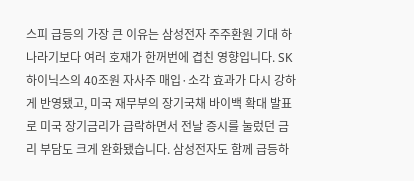스피 급등의 가장 큰 이유는 삼성전자 주주환원 기대 하나라기보다 여러 호재가 한꺼번에 겹친 영향입니다. SK하이닉스의 40조원 자사주 매입·소각 효과가 다시 강하게 반영됐고, 미국 재무부의 장기국채 바이백 확대 발표로 미국 장기금리가 급락하면서 전날 증시를 눌렀던 금리 부담도 크게 완화됐습니다. 삼성전자도 함께 급등하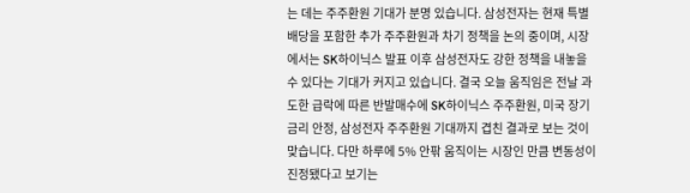는 데는 주주환원 기대가 분명 있습니다. 삼성전자는 현재 특별배당을 포함한 추가 주주환원과 차기 정책을 논의 중이며, 시장에서는 SK하이닉스 발표 이후 삼성전자도 강한 정책을 내놓을 수 있다는 기대가 커지고 있습니다. 결국 오늘 움직임은 전날 과도한 급락에 따른 반발매수에 SK하이닉스 주주환원, 미국 장기금리 안정, 삼성전자 주주환원 기대까지 겹친 결과로 보는 것이 맞습니다. 다만 하루에 5% 안팎 움직이는 시장인 만큼 변동성이 진정됐다고 보기는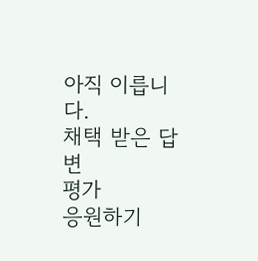아직 이릅니다.
채택 받은 답변
평가
응원하기